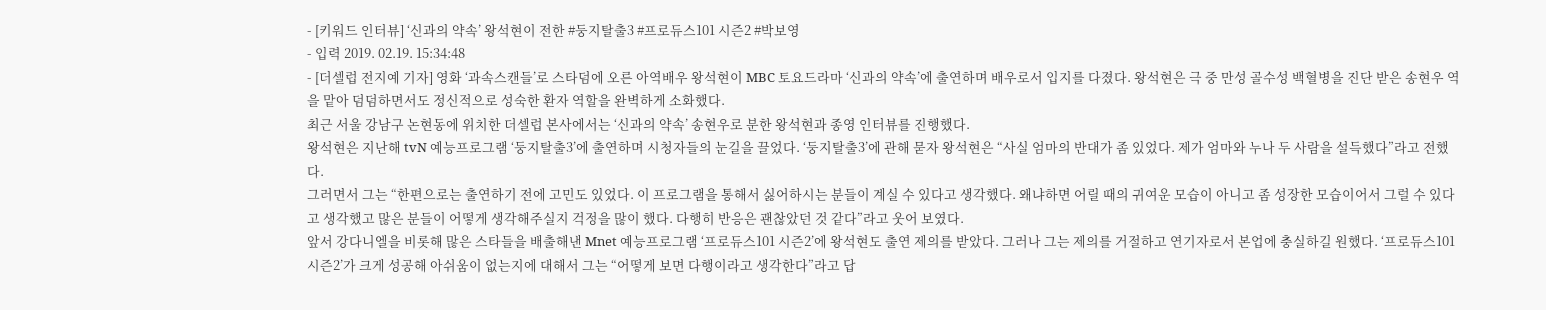- [키워드 인터뷰] ‘신과의 약속’ 왕석현이 전한 #둥지탈출3 #프로듀스101 시즌2 #박보영
- 입력 2019. 02.19. 15:34:48
- [더셀럽 전지예 기자] 영화 ‘과속스캔들’로 스타덤에 오른 아역배우 왕석현이 MBC 토요드라마 ‘신과의 약속’에 출연하며 배우로서 입지를 다졌다. 왕석현은 극 중 만성 골수성 백혈병을 진단 받은 송현우 역을 맡아 덤덤하면서도 정신적으로 성숙한 환자 역할을 완벽하게 소화했다.
최근 서울 강남구 논현동에 위치한 더셀럽 본사에서는 ‘신과의 약속’ 송현우로 분한 왕석현과 종영 인터뷰를 진행했다.
왕석현은 지난해 tvN 예능프로그램 ‘둥지탈출3’에 출연하며 시청자들의 눈길을 끌었다. ‘둥지탈출3’에 관해 묻자 왕석현은 “사실 엄마의 반대가 좀 있었다. 제가 엄마와 누나 두 사람을 설득했다”라고 전했다.
그러면서 그는 “한편으로는 출연하기 전에 고민도 있었다. 이 프로그램을 통해서 싫어하시는 분들이 계실 수 있다고 생각했다. 왜냐하면 어릴 때의 귀여운 모습이 아니고 좀 성장한 모습이어서 그럴 수 있다고 생각했고 많은 분들이 어떻게 생각해주실지 걱정을 많이 했다. 다행히 반응은 괜찮았던 것 같다”라고 웃어 보였다.
앞서 강다니엘을 비롯해 많은 스타들을 배출해낸 Mnet 예능프로그램 ‘프로듀스101 시즌2’에 왕석현도 출연 제의를 받았다. 그러나 그는 제의를 거절하고 연기자로서 본업에 충실하길 원했다. ‘프로듀스101 시즌2’가 크게 성공해 아쉬움이 없는지에 대해서 그는 “어떻게 보면 다행이라고 생각한다”라고 답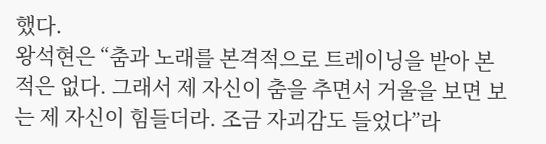했다.
왕석현은 “춤과 노래를 본격적으로 트레이닝을 받아 본 적은 없다. 그래서 제 자신이 춤을 추면서 거울을 보면 보는 제 자신이 힘들더라. 조금 자괴감도 들었다”라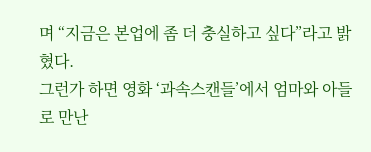며 “지금은 본업에 좀 더 충실하고 싶다”라고 밝혔다.
그런가 하면 영화 ‘과속스캔들’에서 엄마와 아들로 만난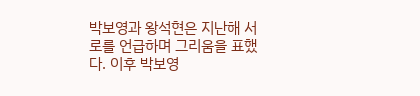박보영과 왕석현은 지난해 서로를 언급하며 그리움을 표했다. 이후 박보영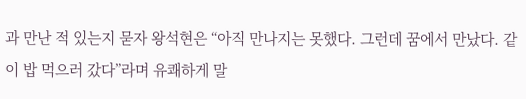과 만난 적 있는지 묻자 왕석현은 “아직 만나지는 못했다. 그런데 꿈에서 만났다. 같이 밥 먹으러 갔다”라며 유쾌하게 말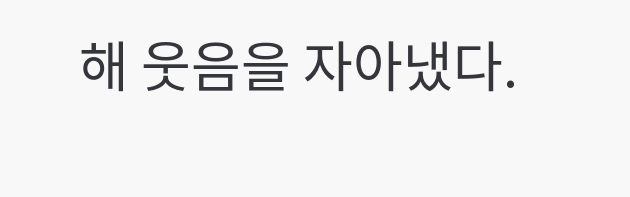해 웃음을 자아냈다.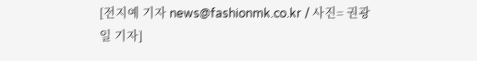[전지예 기자 news@fashionmk.co.kr / 사진= 권광일 기자]